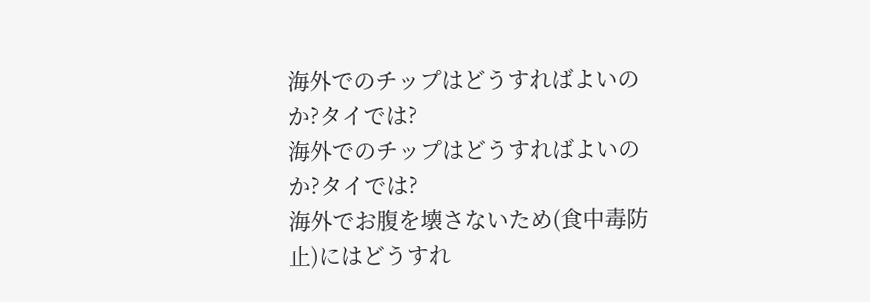海外でのチップはどうすればよいのか?タイでは?
海外でのチップはどうすればよいのか?タイでは?
海外でお腹を壊さないため(食中毒防止)にはどうすれ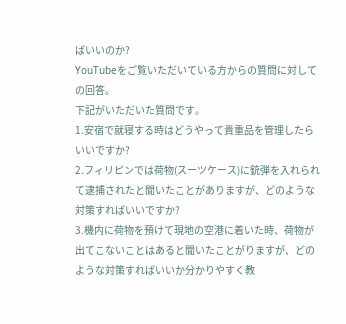ばいいのか?
YouTubeをご覧いただいている方からの質問に対しての回答。
下記がいただいた質問です。
1.安宿で就寝する時はどうやって貴重品を管理したらいいですか?
2.フィリピンでは荷物(スーツケース)に銃弾を入れられて逮捕されたと聞いたことがありますが、どのような対策すればいいですか?
3.機内に荷物を預けて現地の空港に着いた時、荷物が出てこないことはあると聞いたことがりますが、どのような対策すればいいか分かりやすく教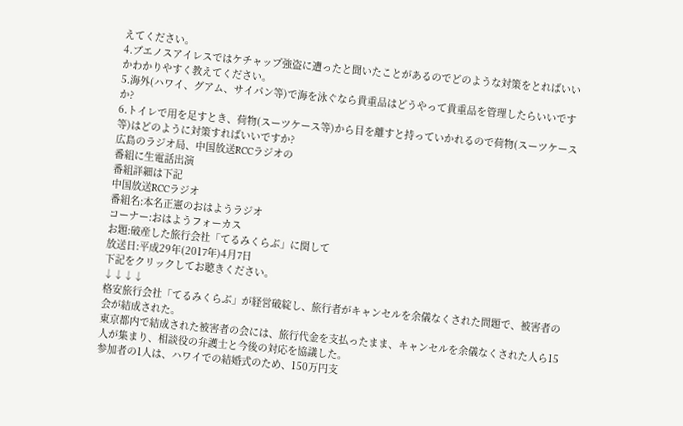えてください。
4.ブエノスアイレスではケチャップ強盗に遭ったと聞いたことがあるのでどのような対策をとればいいかわかりやすく教えてください。
5.海外(ハワイ、グアム、サイパン等)で海を泳ぐなら貴重品はどうやって貴重品を管理したらいいですか?
6.トイレで用を足すとき、荷物(スーツケース等)から目を離すと持っていかれるので荷物(スーツケース等)はどのように対策すればいいですか?
広島のラジオ局、中国放送RCCラジオの
番組に生電話出演
番組詳細は下記
中国放送RCCラジオ
番組名:本名正憲のおはようラジオ
コーナー:おはようフォーカス
お題:破産した旅行会社「てるみくらぶ」に関して
放送日:平成29年(2017年)4月7日
下記をクリックしてお聴きください。
↓↓↓↓
格安旅行会社「てるみくらぶ」が経営破綻し、旅行者がキャンセルを余儀なくされた問題で、被害者の会が結成された。
東京都内で結成された被害者の会には、旅行代金を支払ったまま、キャンセルを余儀なくされた人ら15人が集まり、相談役の弁護士と今後の対応を協議した。
参加者の1人は、ハワイでの結婚式のため、150万円支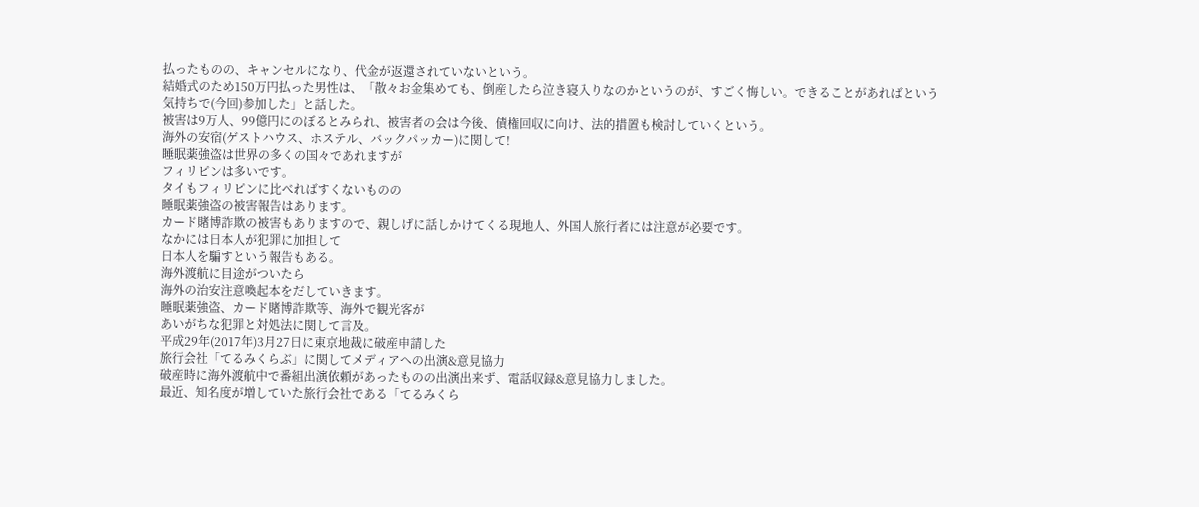払ったものの、キャンセルになり、代金が返還されていないという。
結婚式のため150万円払った男性は、「散々お金集めても、倒産したら泣き寝入りなのかというのが、すごく悔しい。できることがあればという気持ちで(今回)参加した」と話した。
被害は9万人、99億円にのぼるとみられ、被害者の会は今後、債権回収に向け、法的措置も検討していくという。
海外の安宿(ゲストハウス、ホステル、バックパッカー)に関して!
睡眠薬強盗は世界の多くの国々であれますが
フィリピンは多いです。
タイもフィリピンに比べればすくないものの
睡眠薬強盗の被害報告はあります。
カード賭博詐欺の被害もありますので、親しげに話しかけてくる現地人、外国人旅行者には注意が必要です。
なかには日本人が犯罪に加担して
日本人を騙すという報告もある。
海外渡航に目途がついたら
海外の治安注意喚起本をだしていきます。
睡眠薬強盗、カード賭博詐欺等、海外で観光客が
あいがちな犯罪と対処法に関して言及。
平成29年(2017年)3月27日に東京地裁に破産申請した
旅行会社「てるみくらぶ」に関してメディアへの出演&意見協力
破産時に海外渡航中で番組出演依頼があったものの出演出来ず、電話収録&意見協力しました。
最近、知名度が増していた旅行会社である「てるみくら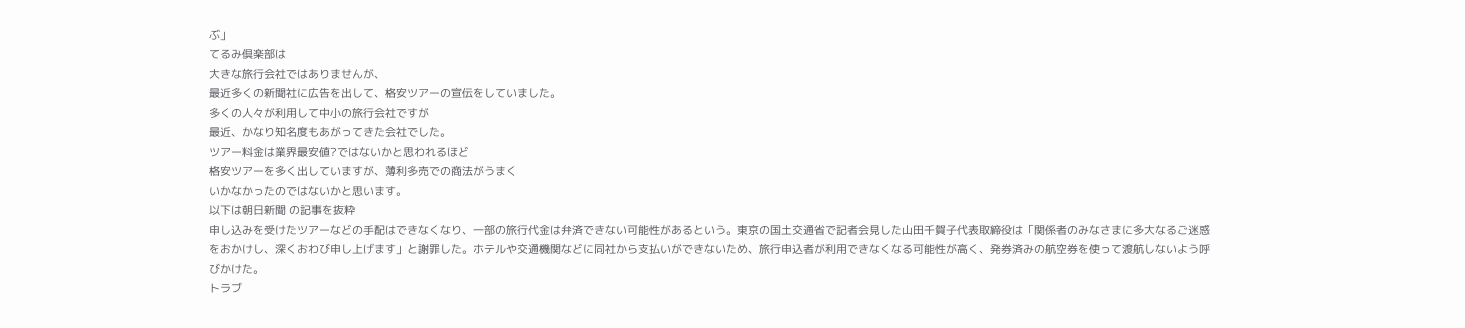ぶ」
てるみ倶楽部は
大きな旅行会社ではありませんが、
最近多くの新聞社に広告を出して、格安ツアーの宣伝をしていました。
多くの人々が利用して中小の旅行会社ですが
最近、かなり知名度もあがってきた会社でした。
ツアー料金は業界最安値?ではないかと思われるほど
格安ツアーを多く出していますが、薄利多売での商法がうまく
いかなかったのではないかと思います。
以下は朝日新聞 の記事を抜粋
申し込みを受けたツアーなどの手配はできなくなり、一部の旅行代金は弁済できない可能性があるという。東京の国土交通省で記者会見した山田千賀子代表取締役は「関係者のみなさまに多大なるご迷惑をおかけし、深くおわび申し上げます」と謝罪した。ホテルや交通機関などに同社から支払いができないため、旅行申込者が利用できなくなる可能性が高く、発券済みの航空券を使って渡航しないよう呼びかけた。
トラブ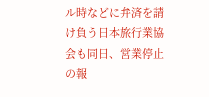ル時などに弁済を請け負う日本旅行業協会も同日、営業停止の報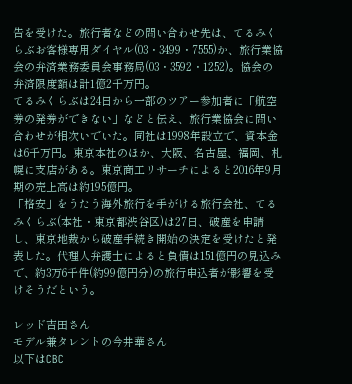告を受けた。旅行者などの問い合わせ先は、てるみくらぶお客様専用ダイヤル(03・3499・7555)か、旅行業協会の弁済業務委員会事務局(03・3592・1252)。協会の弁済限度額は計1億2千万円。
てるみくらぶは24日から一部のツアー参加者に「航空券の発券ができない」などと伝え、旅行業協会に問い合わせが相次いでいた。同社は1998年設立で、資本金は6千万円。東京本社のほか、大阪、名古屋、福岡、札幌に支店がある。東京商工リサーチによると2016年9月期の売上高は約195億円。
「格安」をうたう海外旅行を手がける旅行会社、てるみくらぶ(本社・東京都渋谷区)は27日、破産を申請し、東京地裁から破産手続き開始の決定を受けたと発表した。代理人弁護士によると負債は151億円の見込みで、約3万6千件(約99億円分)の旅行申込者が影響を受けそうだという。

レッド吉田さん
モデル兼タレントの今井華さん
以下はCBC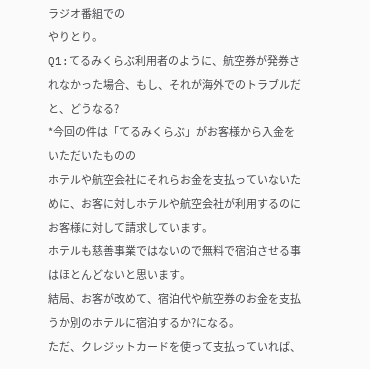ラジオ番組での
やりとり。
Q1:てるみくらぶ利用者のように、航空券が発券されなかった場合、もし、それが海外でのトラブルだと、どうなる?
*今回の件は「てるみくらぶ」がお客様から入金をいただいたものの
ホテルや航空会社にそれらお金を支払っていないために、お客に対しホテルや航空会社が利用するのにお客様に対して請求しています。
ホテルも慈善事業ではないので無料で宿泊させる事はほとんどないと思います。
結局、お客が改めて、宿泊代や航空券のお金を支払うか別のホテルに宿泊するか?になる。
ただ、クレジットカードを使って支払っていれば、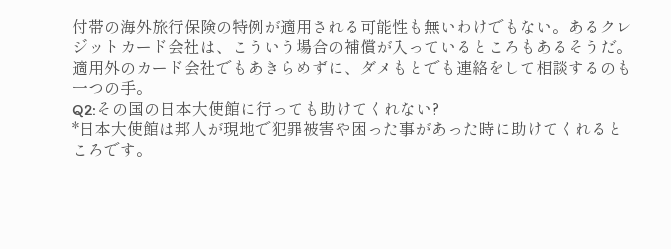付帯の海外旅行保険の特例が適用される可能性も無いわけでもない。あるクレジットカード会社は、こういう場合の補償が入っているところもあるそうだ。適用外のカード会社でもあきらめずに、ダメもとでも連絡をして相談するのも一つの手。
Q2:その国の日本大使館に行っても助けてくれない?
*日本大使館は邦人が現地で犯罪被害や困った事があった時に助けてくれるところです。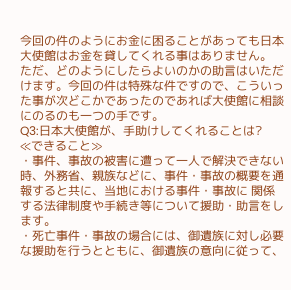今回の件のようにお金に困ることがあっても日本大使館はお金を貸してくれる事はありません。
ただ、どのようにしたらよいのかの助言はいただけます。今回の件は特殊な件ですので、こういった事が次どこかであったのであれば大使館に相談にのるのも一つの手です。
Q3:日本大使館が、手助けしてくれることは?
≪できること≫
・事件、事故の被害に遭って一人で解決できない時、外務省、親族などに、事件・事故の概要を通報すると共に、当地における事件・事故に 関係する法律制度や手続き等について援助・助言をします。
・死亡事件・事故の場合には、御遺族に対し必要な援助を行うとともに、御遺族の意向に従って、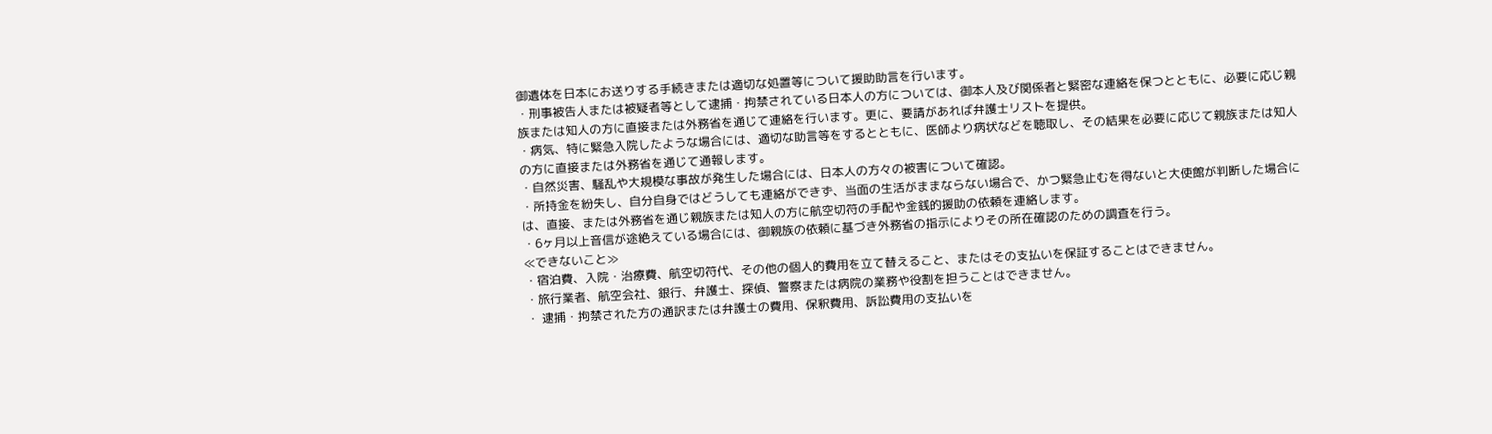御遺体を日本にお送りする手続きまたは適切な処置等について援助助言を行います。
・刑事被告人または被疑者等として逮捕・拘禁されている日本人の方については、御本人及び関係者と緊密な連絡を保つとともに、必要に応じ親族または知人の方に直接または外務省を通じて連絡を行います。更に、要請があれば弁護士リストを提供。
・病気、特に緊急入院したような場合には、適切な助言等をするとともに、医師より病状などを聴取し、その結果を必要に応じて親族または知人の方に直接または外務省を通じて通報します。
・自然災害、騒乱や大規模な事故が発生した場合には、日本人の方々の被害について確認。
・所持金を紛失し、自分自身ではどうしても連絡ができず、当面の生活がままならない場合で、かつ緊急止むを得ないと大使館が判断した場合には、直接、または外務省を通じ親族または知人の方に航空切符の手配や金銭的援助の依頼を連絡します。
・6ヶ月以上音信が途絶えている場合には、御親族の依頼に基づき外務省の指示によりその所在確認のための調査を行う。
≪できないこと≫
・宿泊費、入院・治療費、航空切符代、その他の個人的費用を立て替えること、またはその支払いを保証することはできません。
・旅行業者、航空会社、銀行、弁護士、探偵、警察または病院の業務や役割を担うことはできません。
・ 逮捕・拘禁された方の通訳または弁護士の費用、保釈費用、訴訟費用の支払いを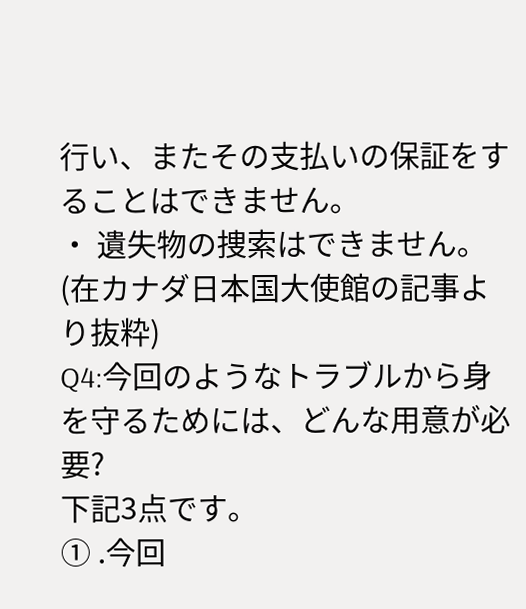行い、またその支払いの保証をすることはできません。
・ 遺失物の捜索はできません。
(在カナダ日本国大使館の記事より抜粋)
Q4:今回のようなトラブルから身を守るためには、どんな用意が必要?
下記3点です。
① .今回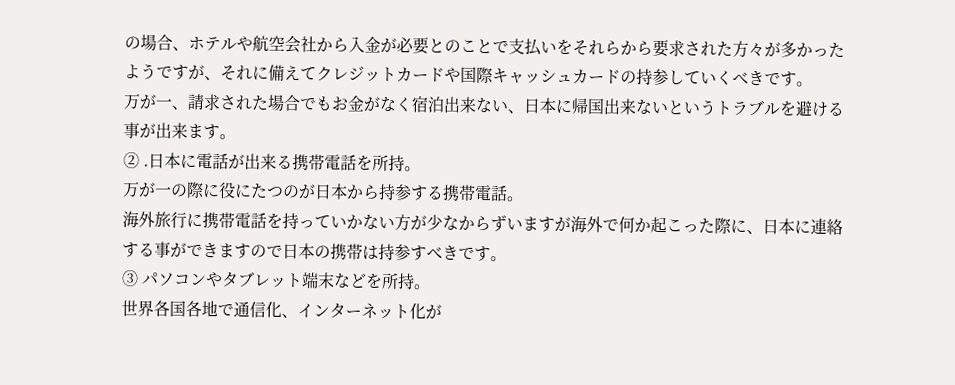の場合、ホテルや航空会社から入金が必要とのことで支払いをそれらから要求された方々が多かったようですが、それに備えてクレジットカードや国際キャッシュカードの持参していくべきです。
万が一、請求された場合でもお金がなく宿泊出来ない、日本に帰国出来ないというトラブルを避ける事が出来ます。
② .日本に電話が出来る携帯電話を所持。
万が一の際に役にたつのが日本から持参する携帯電話。
海外旅行に携帯電話を持っていかない方が少なからずいますが海外で何か起こった際に、日本に連絡する事ができますので日本の携帯は持参すべきです。
③ パソコンやタブレット端末などを所持。
世界各国各地で通信化、インターネット化が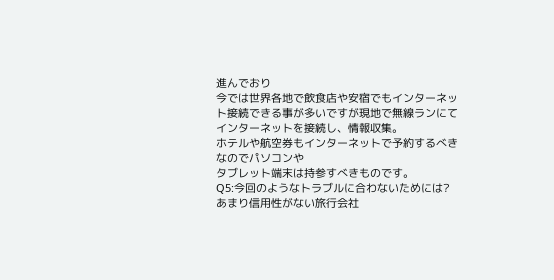進んでおり
今では世界各地で飲食店や安宿でもインターネット接続できる事が多いですが現地で無線ランにてインターネットを接続し、情報収集。
ホテルや航空券もインターネットで予約するべきなのでパソコンや
タブレット端末は持参すべきものです。
Q5:今回のようなトラブルに合わないためには?
あまり信用性がない旅行会社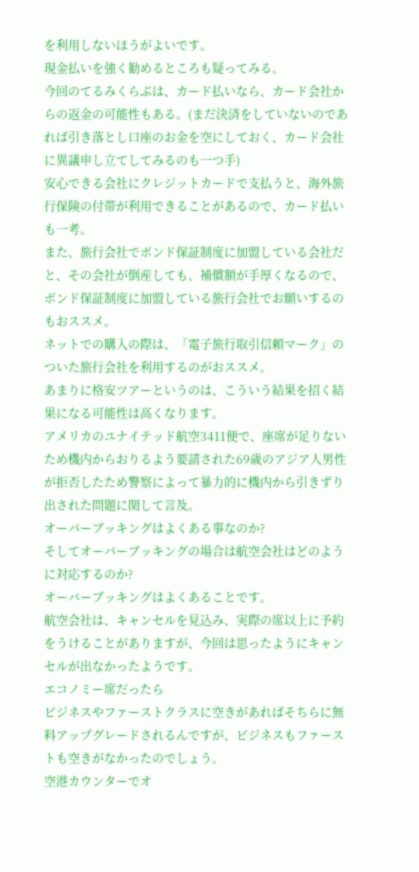を利用しないほうがよいです。
現金払いを強く勧めるところも疑ってみる。
今回のてるみくらぶは、カード払いなら、カード会社からの返金の可能性もある。(まだ決済をしていないのであれば引き落とし口座のお金を空にしておく、カード会社に異議申し立てしてみるのも一つ手)
安心できる会社にクレジットカードで支払うと、海外旅行保険の付帯が利用できることがあるので、カード払いも一考。
また、旅行会社でボンド保証制度に加盟している会社だと、その会社が倒産しても、補償額が手厚くなるので、ボンド保証制度に加盟している旅行会社でお願いするのもおススメ。
ネットでの購入の際は、「電子旅行取引信頼マーク」のついた旅行会社を利用するのがおススメ。
あまりに格安ツアーというのは、こういう結果を招く結果になる可能性は高くなります。
アメリカのユナイテッド航空3411便で、座席が足りないため機内からおりるよう要請された69歳のアジア人男性が拒否したため警察によって暴力的に機内から引きずり出された問題に関して言及。
オーバーブッキングはよくある事なのか?
そしてオーバーブッキングの場合は航空会社はどのように対応するのか?
オーバーブッキングはよくあることです。
航空会社は、キャンセルを見込み、実際の席以上に予約をうけることがありますが、今回は思ったようにキャンセルが出なかったようです。
エコノミー席だったら
ビジネスやファーストクラスに空きがあればそちらに無料アップグレードされるんですが、ビジネスもファーストも空きがなかったのでしょう。
空港カウンターでオ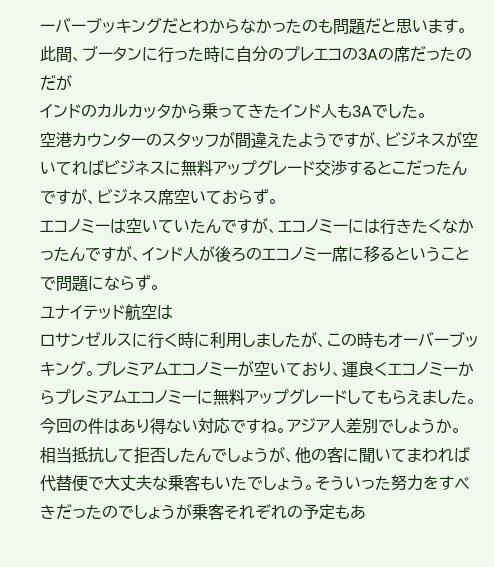ーバーブッキングだとわからなかったのも問題だと思います。
此間、ブータンに行った時に自分のプレエコの3Aの席だったのだが
インドのカルカッタから乗ってきたインド人も3Aでした。
空港カウンターのスタッフが間違えたようですが、ビジネスが空いてればビジネスに無料アップグレード交渉するとこだったんですが、ビジネス席空いておらず。
エコノミーは空いていたんですが、エコノミーには行きたくなかったんですが、インド人が後ろのエコノミー席に移るということで問題にならず。
ユナイテッド航空は
ロサンゼルスに行く時に利用しましたが、この時もオーバーブッキング。プレミアムエコノミーが空いており、運良くエコノミーからプレミアムエコノミーに無料アップグレードしてもらえました。
今回の件はあり得ない対応ですね。アジア人差別でしょうか。
相当抵抗して拒否したんでしょうが、他の客に聞いてまわれば代替便で大丈夫な乗客もいたでしょう。そういった努力をすべきだったのでしょうが乗客それぞれの予定もあ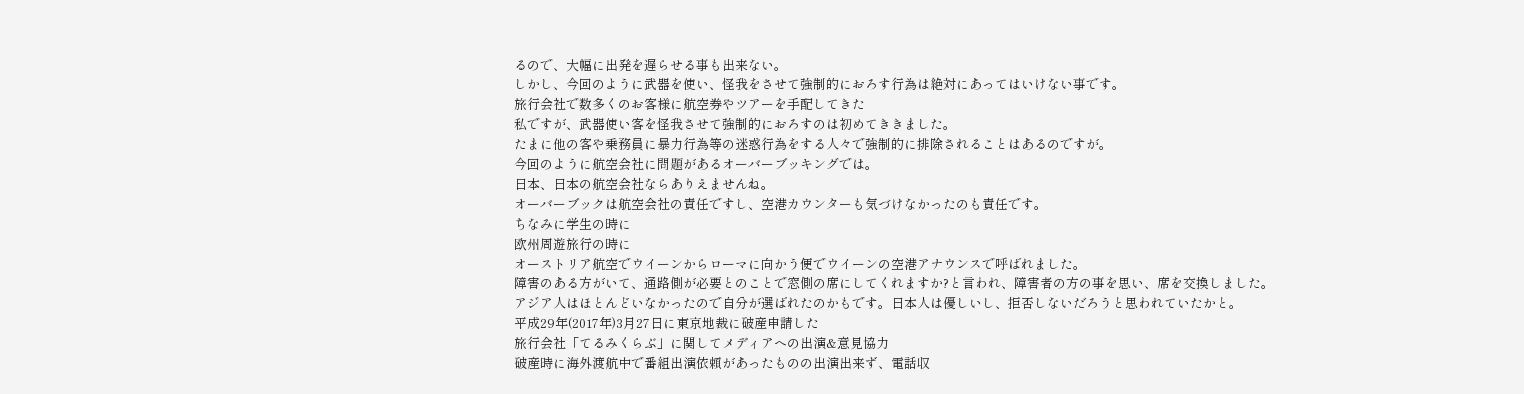るので、大幅に出発を遅らせる事も出来ない。
しかし、今回のように武器を使い、怪我をさせて強制的におろす行為は絶対にあってはいけない事です。
旅行会社で数多くのお客様に航空券やツアーを手配してきた
私ですが、武器使い客を怪我させて強制的におろすのは初めてききました。
たまに他の客や乗務員に暴力行為等の迷惑行為をする人々で強制的に排除されることはあるのですが。
今回のように航空会社に問題があるオーバーブッキングでは。
日本、日本の航空会社ならありえませんね。
オーバーブックは航空会社の責任ですし、空港カウンターも気づけなかったのも責任です。
ちなみに学生の時に
欧州周遊旅行の時に
オーストリア航空でウイーンからローマに向かう便でウイーンの空港アナウンスで呼ばれました。
障害のある方がいて、通路側が必要とのことで窓側の席にしてくれますか?と言われ、障害者の方の事を思い、席を交換しました。
アジア人はほとんどいなかったので自分が選ばれたのかもです。日本人は優しいし、拒否しないだろうと思われていたかと。
平成29年(2017年)3月27日に東京地裁に破産申請した
旅行会社「てるみくらぶ」に関してメディアへの出演&意見協力
破産時に海外渡航中で番組出演依頼があったものの出演出来ず、電話収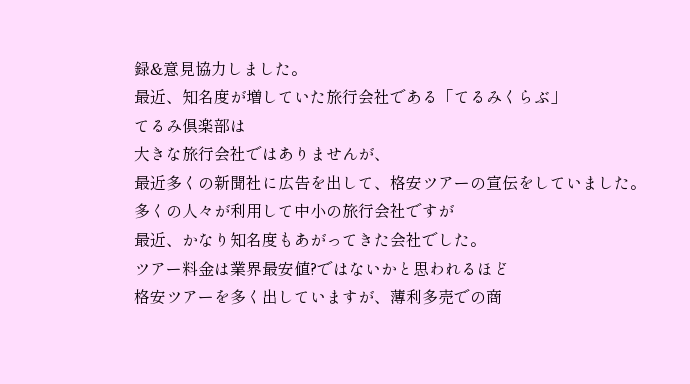録&意見協力しました。
最近、知名度が増していた旅行会社である「てるみくらぶ」
てるみ倶楽部は
大きな旅行会社ではありませんが、
最近多くの新聞社に広告を出して、格安ツアーの宣伝をしていました。
多くの人々が利用して中小の旅行会社ですが
最近、かなり知名度もあがってきた会社でした。
ツアー料金は業界最安値?ではないかと思われるほど
格安ツアーを多く出していますが、薄利多売での商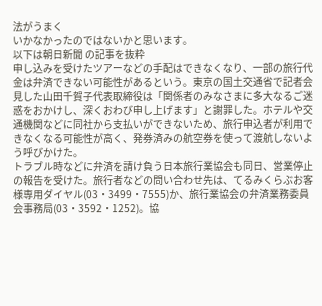法がうまく
いかなかったのではないかと思います。
以下は朝日新聞 の記事を抜粋
申し込みを受けたツアーなどの手配はできなくなり、一部の旅行代金は弁済できない可能性があるという。東京の国土交通省で記者会見した山田千賀子代表取締役は「関係者のみなさまに多大なるご迷惑をおかけし、深くおわび申し上げます」と謝罪した。ホテルや交通機関などに同社から支払いができないため、旅行申込者が利用できなくなる可能性が高く、発券済みの航空券を使って渡航しないよう呼びかけた。
トラブル時などに弁済を請け負う日本旅行業協会も同日、営業停止の報告を受けた。旅行者などの問い合わせ先は、てるみくらぶお客様専用ダイヤル(03・3499・7555)か、旅行業協会の弁済業務委員会事務局(03・3592・1252)。協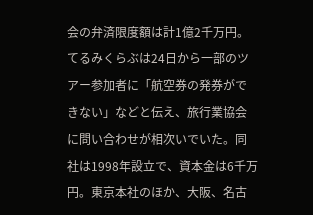会の弁済限度額は計1億2千万円。
てるみくらぶは24日から一部のツアー参加者に「航空券の発券ができない」などと伝え、旅行業協会に問い合わせが相次いでいた。同社は1998年設立で、資本金は6千万円。東京本社のほか、大阪、名古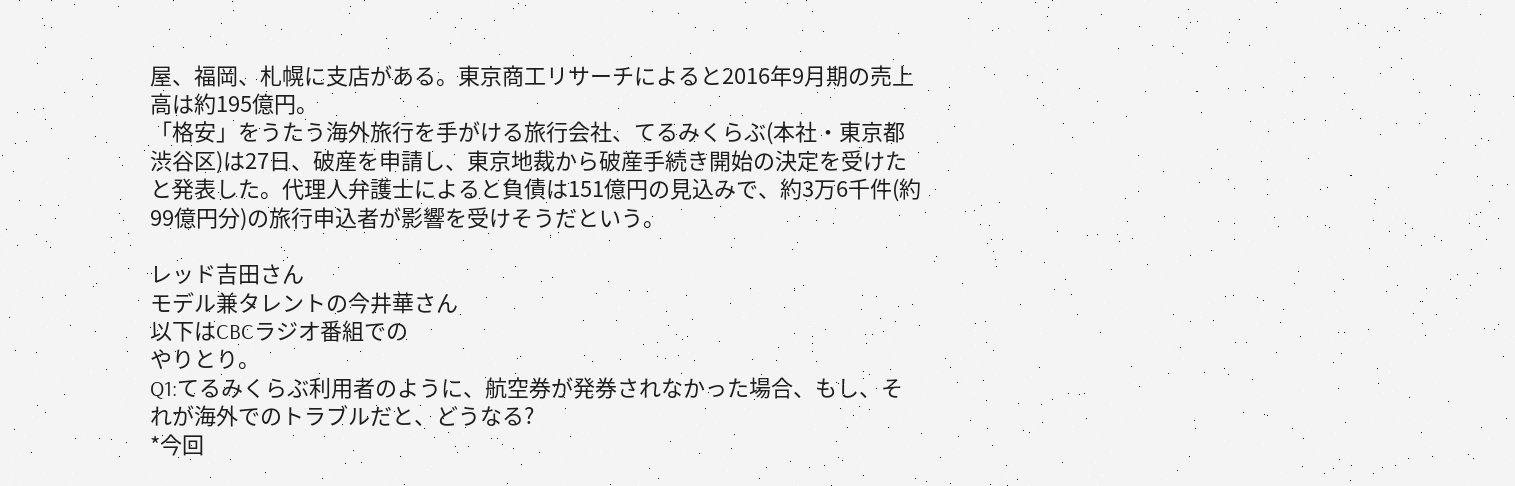屋、福岡、札幌に支店がある。東京商工リサーチによると2016年9月期の売上高は約195億円。
「格安」をうたう海外旅行を手がける旅行会社、てるみくらぶ(本社・東京都渋谷区)は27日、破産を申請し、東京地裁から破産手続き開始の決定を受けたと発表した。代理人弁護士によると負債は151億円の見込みで、約3万6千件(約99億円分)の旅行申込者が影響を受けそうだという。

レッド吉田さん
モデル兼タレントの今井華さん
以下はCBCラジオ番組での
やりとり。
Q1:てるみくらぶ利用者のように、航空券が発券されなかった場合、もし、それが海外でのトラブルだと、どうなる?
*今回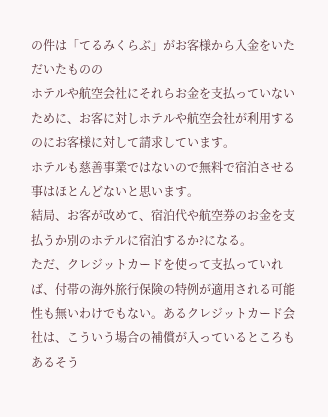の件は「てるみくらぶ」がお客様から入金をいただいたものの
ホテルや航空会社にそれらお金を支払っていないために、お客に対しホテルや航空会社が利用するのにお客様に対して請求しています。
ホテルも慈善事業ではないので無料で宿泊させる事はほとんどないと思います。
結局、お客が改めて、宿泊代や航空券のお金を支払うか別のホテルに宿泊するか?になる。
ただ、クレジットカードを使って支払っていれば、付帯の海外旅行保険の特例が適用される可能性も無いわけでもない。あるクレジットカード会社は、こういう場合の補償が入っているところもあるそう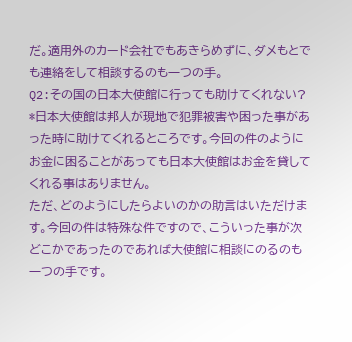だ。適用外のカード会社でもあきらめずに、ダメもとでも連絡をして相談するのも一つの手。
Q2:その国の日本大使館に行っても助けてくれない?
*日本大使館は邦人が現地で犯罪被害や困った事があった時に助けてくれるところです。今回の件のようにお金に困ることがあっても日本大使館はお金を貸してくれる事はありません。
ただ、どのようにしたらよいのかの助言はいただけます。今回の件は特殊な件ですので、こういった事が次どこかであったのであれば大使館に相談にのるのも一つの手です。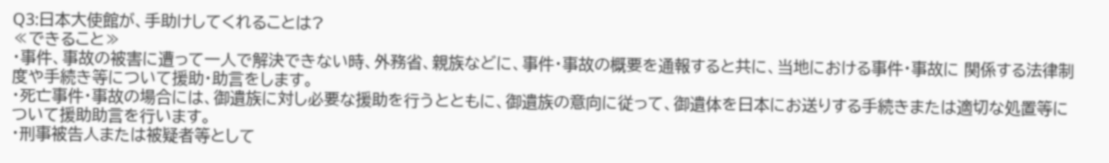Q3:日本大使館が、手助けしてくれることは?
≪できること≫
・事件、事故の被害に遭って一人で解決できない時、外務省、親族などに、事件・事故の概要を通報すると共に、当地における事件・事故に 関係する法律制度や手続き等について援助・助言をします。
・死亡事件・事故の場合には、御遺族に対し必要な援助を行うとともに、御遺族の意向に従って、御遺体を日本にお送りする手続きまたは適切な処置等について援助助言を行います。
・刑事被告人または被疑者等として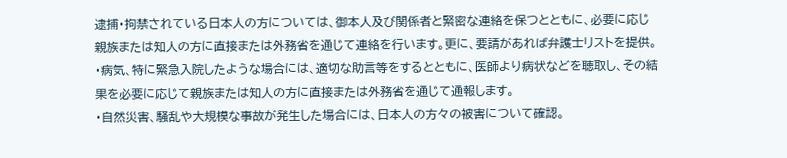逮捕・拘禁されている日本人の方については、御本人及び関係者と緊密な連絡を保つとともに、必要に応じ親族または知人の方に直接または外務省を通じて連絡を行います。更に、要請があれば弁護士リストを提供。
・病気、特に緊急入院したような場合には、適切な助言等をするとともに、医師より病状などを聴取し、その結果を必要に応じて親族または知人の方に直接または外務省を通じて通報します。
・自然災害、騒乱や大規模な事故が発生した場合には、日本人の方々の被害について確認。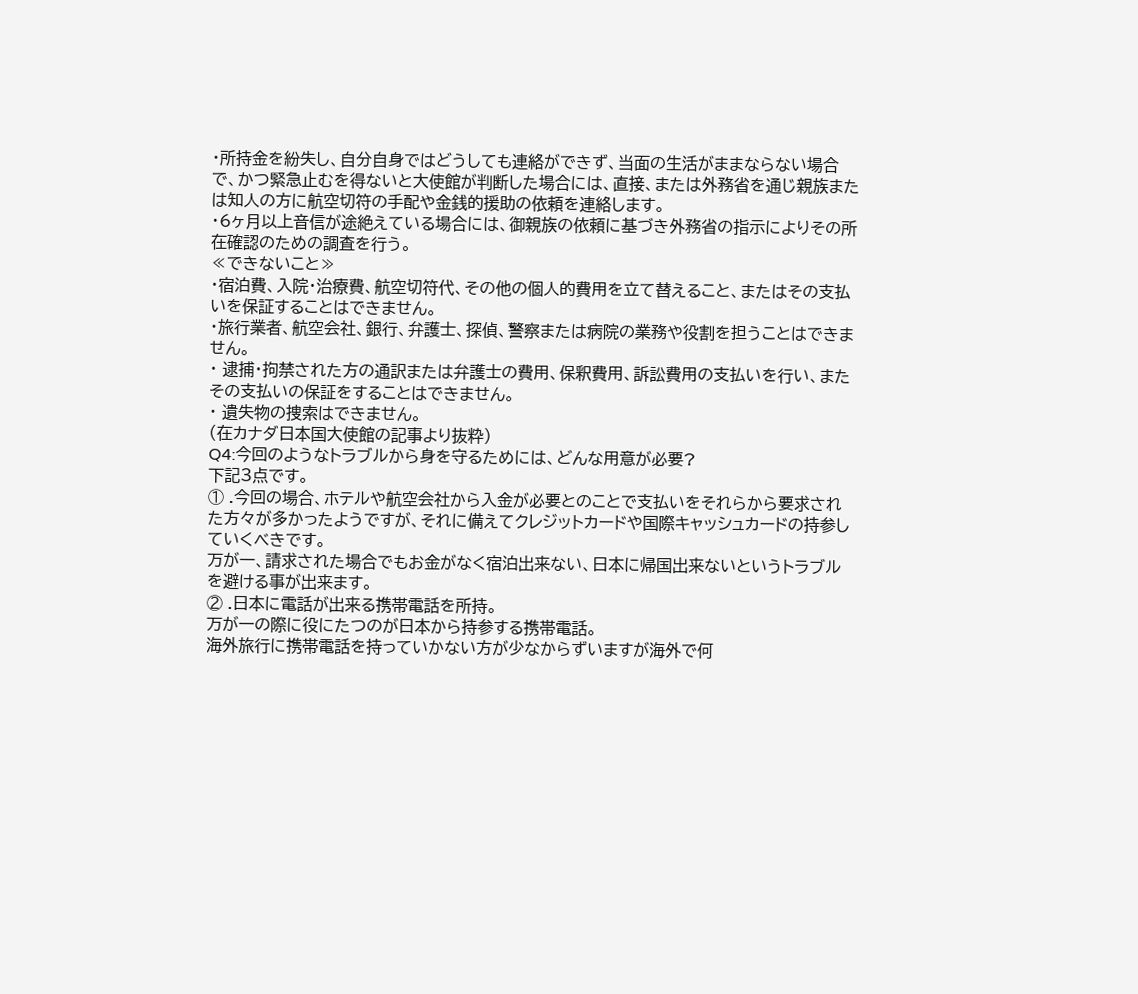・所持金を紛失し、自分自身ではどうしても連絡ができず、当面の生活がままならない場合で、かつ緊急止むを得ないと大使館が判断した場合には、直接、または外務省を通じ親族または知人の方に航空切符の手配や金銭的援助の依頼を連絡します。
・6ヶ月以上音信が途絶えている場合には、御親族の依頼に基づき外務省の指示によりその所在確認のための調査を行う。
≪できないこと≫
・宿泊費、入院・治療費、航空切符代、その他の個人的費用を立て替えること、またはその支払いを保証することはできません。
・旅行業者、航空会社、銀行、弁護士、探偵、警察または病院の業務や役割を担うことはできません。
・ 逮捕・拘禁された方の通訳または弁護士の費用、保釈費用、訴訟費用の支払いを行い、またその支払いの保証をすることはできません。
・ 遺失物の捜索はできません。
(在カナダ日本国大使館の記事より抜粋)
Q4:今回のようなトラブルから身を守るためには、どんな用意が必要?
下記3点です。
① .今回の場合、ホテルや航空会社から入金が必要とのことで支払いをそれらから要求された方々が多かったようですが、それに備えてクレジットカードや国際キャッシュカードの持参していくべきです。
万が一、請求された場合でもお金がなく宿泊出来ない、日本に帰国出来ないというトラブルを避ける事が出来ます。
② .日本に電話が出来る携帯電話を所持。
万が一の際に役にたつのが日本から持参する携帯電話。
海外旅行に携帯電話を持っていかない方が少なからずいますが海外で何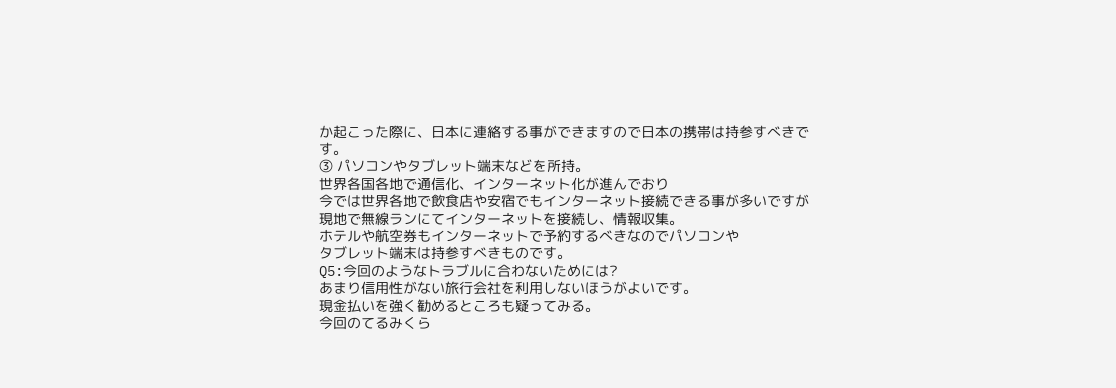か起こった際に、日本に連絡する事ができますので日本の携帯は持参すべきです。
③ パソコンやタブレット端末などを所持。
世界各国各地で通信化、インターネット化が進んでおり
今では世界各地で飲食店や安宿でもインターネット接続できる事が多いですが現地で無線ランにてインターネットを接続し、情報収集。
ホテルや航空券もインターネットで予約するべきなのでパソコンや
タブレット端末は持参すべきものです。
Q5:今回のようなトラブルに合わないためには?
あまり信用性がない旅行会社を利用しないほうがよいです。
現金払いを強く勧めるところも疑ってみる。
今回のてるみくら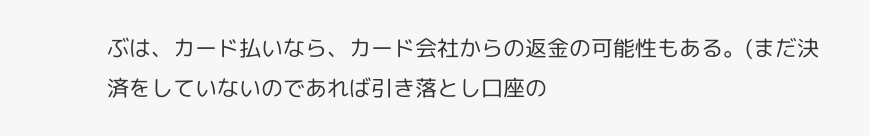ぶは、カード払いなら、カード会社からの返金の可能性もある。(まだ決済をしていないのであれば引き落とし口座の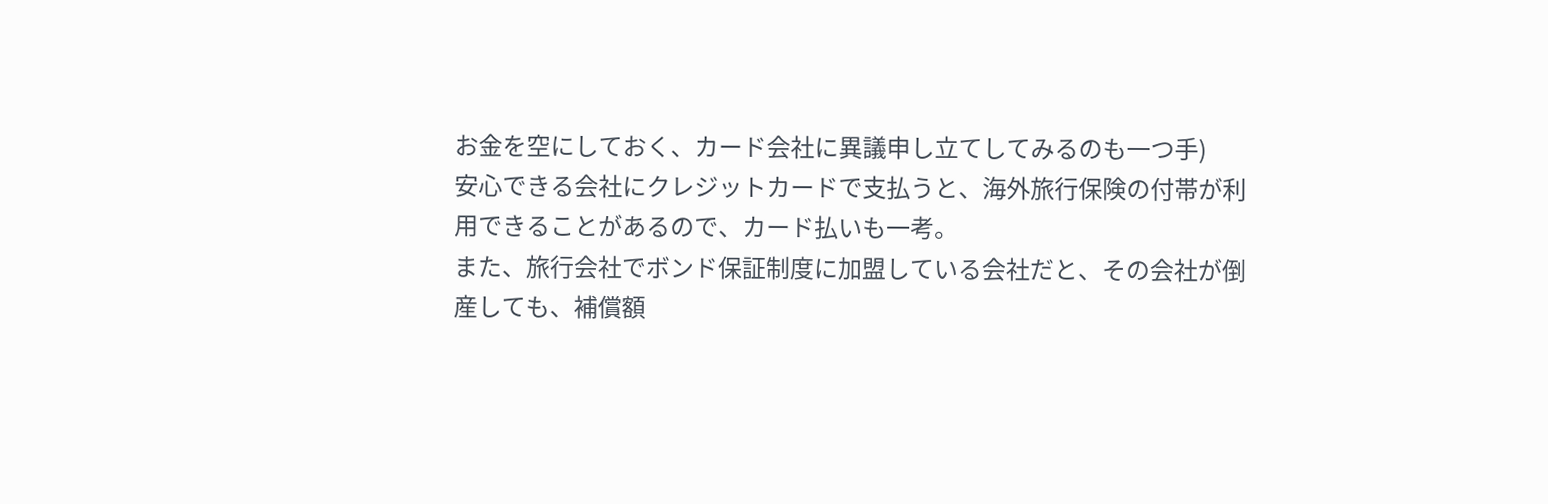お金を空にしておく、カード会社に異議申し立てしてみるのも一つ手)
安心できる会社にクレジットカードで支払うと、海外旅行保険の付帯が利用できることがあるので、カード払いも一考。
また、旅行会社でボンド保証制度に加盟している会社だと、その会社が倒産しても、補償額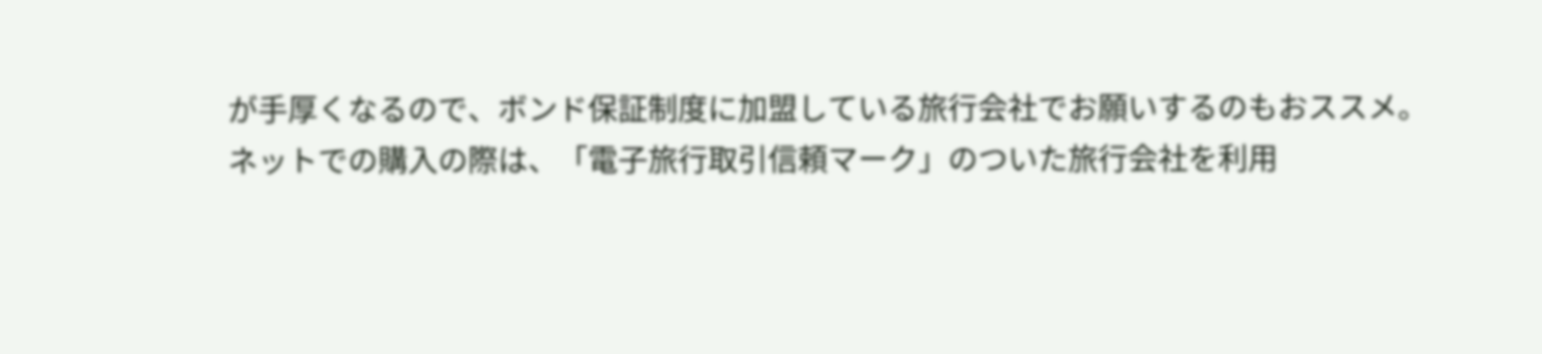が手厚くなるので、ボンド保証制度に加盟している旅行会社でお願いするのもおススメ。
ネットでの購入の際は、「電子旅行取引信頼マーク」のついた旅行会社を利用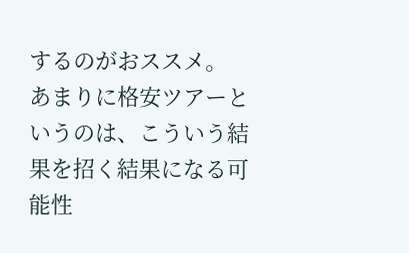するのがおススメ。
あまりに格安ツアーというのは、こういう結果を招く結果になる可能性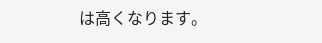は高くなります。